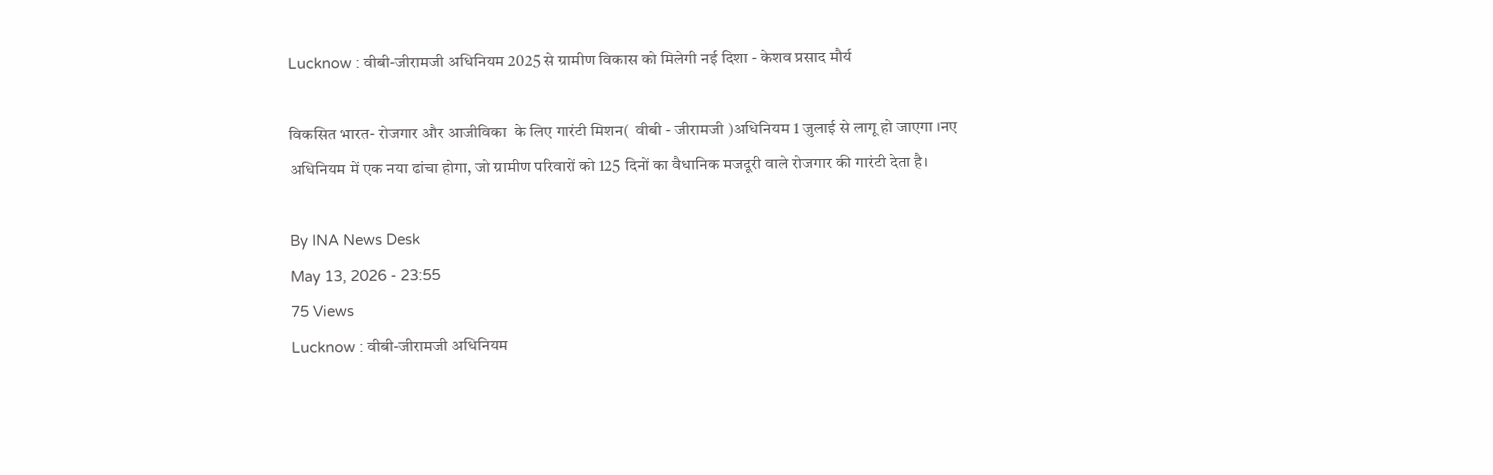Lucknow : वीबी-जीरामजी अधिनियम 2025 से ग्रामीण विकास को मिलेगी नई दिशा - केशव प्रसाद मौर्य

विकसित भारत- रोजगार और आजीविका  के लिए गारंटी मिशन(  वीबी - जीरामजी )अधिनियम 1 जुलाई से लागू हो जाएगा ।नए अधिनियम में एक नया ढांचा होगा, जो ग्रामीण परिवारों को 125 दिनों का वैधानिक मजदूरी वाले रोजगार की गारंटी देता है।

By INA News Desk
May 13, 2026 - 23:55
75 Views
Lucknow : वीबी-जीरामजी अधिनियम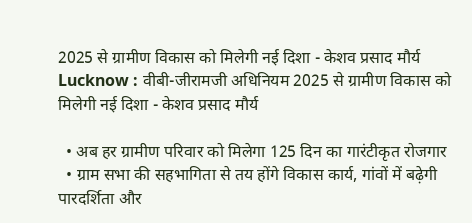2025 से ग्रामीण विकास को मिलेगी नई दिशा - केशव प्रसाद मौर्य
Lucknow : वीबी-जीरामजी अधिनियम 2025 से ग्रामीण विकास को मिलेगी नई दिशा - केशव प्रसाद मौर्य

  • अब हर ग्रामीण परिवार को मिलेगा 125 दिन का गारंटीकृत रोजगार
  • ग्राम सभा की सहभागिता से तय होंगे विकास कार्य, गांवों में बढ़ेगी पारदर्शिता और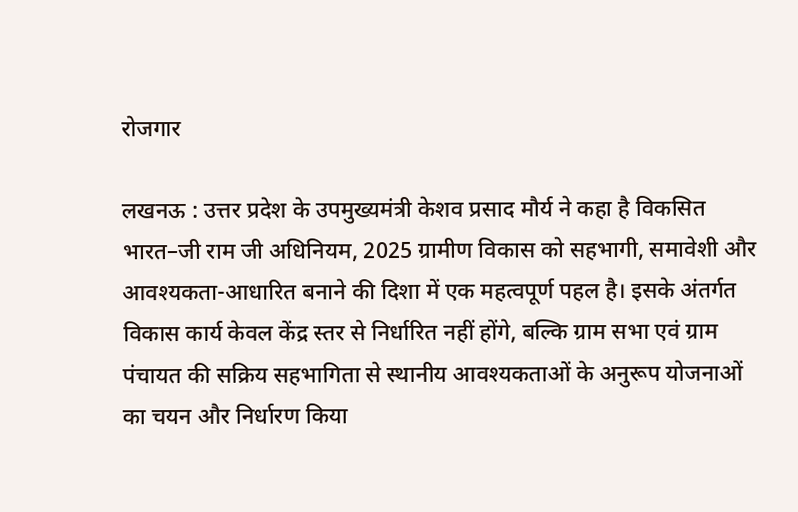रोजगार

लखनऊ : उत्तर प्रदेश के उपमुख्यमंत्री केशव प्रसाद मौर्य ने कहा है विकसित भारत–जी राम जी अधिनियम, 2025 ग्रामीण विकास को सहभागी, समावेशी और आवश्यकता-आधारित बनाने की दिशा में एक महत्वपूर्ण पहल है। इसके अंतर्गत विकास कार्य केवल केंद्र स्तर से निर्धारित नहीं होंगे, बल्कि ग्राम सभा एवं ग्राम पंचायत की सक्रिय सहभागिता से स्थानीय आवश्यकताओं के अनुरूप योजनाओं का चयन और निर्धारण किया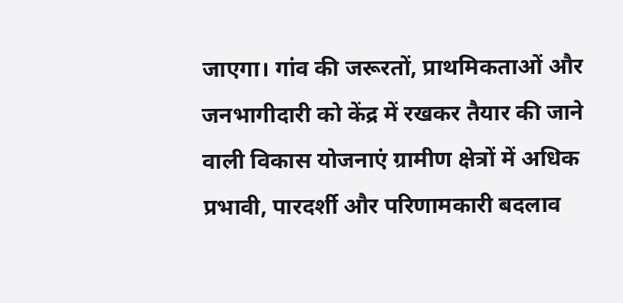जाएगा। गांव की जरूरतों, प्राथमिकताओं और जनभागीदारी को केंद्र में रखकर तैयार की जाने वाली विकास योजनाएं ग्रामीण क्षेत्रों में अधिक प्रभावी, पारदर्शी और परिणामकारी बदलाव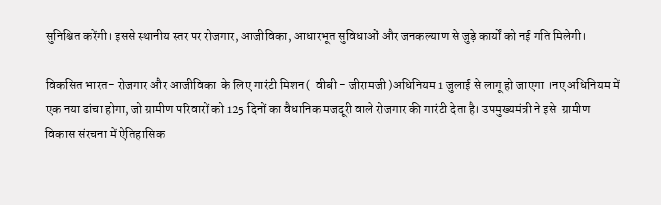सुनिश्चित करेंगी। इससे स्थानीय स्तर पर रोजगार, आजीविका, आधारभूत सुविधाओं और जनकल्याण से जुड़े कार्यों को नई गति मिलेगी।

विकसित भारत- रोजगार और आजीविका  के लिए गारंटी मिशन(  वीबी - जीरामजी )अधिनियम 1 जुलाई से लागू हो जाएगा ।नए अधिनियम में एक नया ढांचा होगा, जो ग्रामीण परिवारों को 125 दिनों का वैधानिक मजदूरी वाले रोजगार की गारंटी देता है। उपमुख्यमंत्री ने इसे  ग्रामीण विकास संरचना में ऐतिहासिक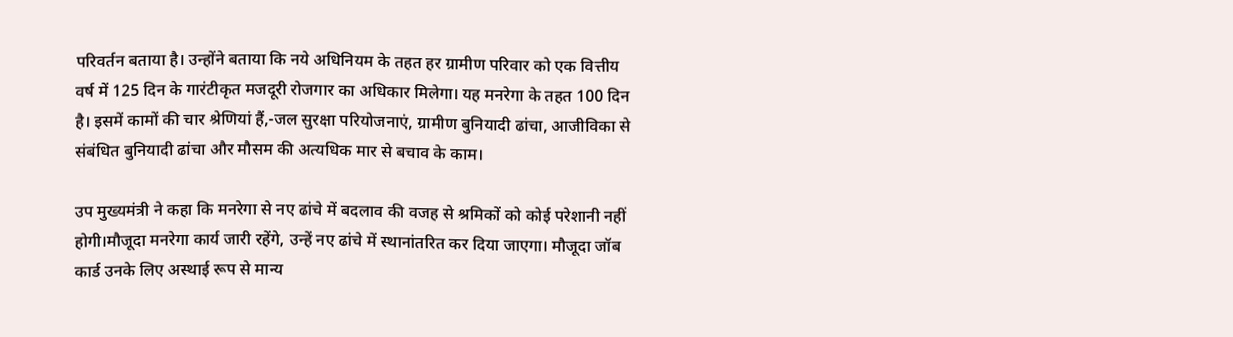परिवर्तन बताया है। उन्होंने बताया कि नये अधिनियम के तहत हर ग्रामीण परिवार को एक वित्तीय वर्ष में 125 दिन के गारंटीकृत मजदूरी रोजगार का अधिकार मिलेगा। यह मनरेगा के तहत 100 दिन है। इसमें कामों की चार श्रेणियां हैं,-जल सुरक्षा परियोजनाएं, ग्रामीण बुनियादी ढांचा, आजीविका से संबंधित बुनियादी ढांचा और मौसम की अत्यधिक मार से बचाव के काम।

उप मुख्यमंत्री ने कहा कि मनरेगा से नए ढांचे में बदलाव की वजह से श्रमिकों को कोई परेशानी नहीं होगी।मौजूदा मनरेगा कार्य जारी रहेंगे, उन्हें नए ढांचे में स्थानांतरित कर दिया जाएगा। मौजूदा जॉब कार्ड उनके लिए अस्थाई रूप से मान्य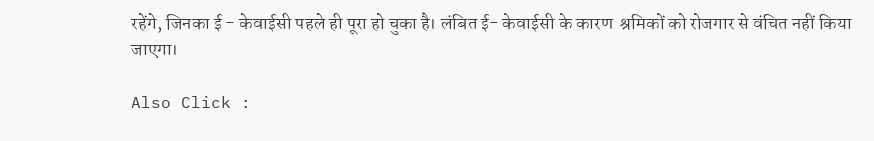रहेंगे, जिनका ई - केवाईसी पहले ही पूरा हो चुका है। लंबित ई- केवाईसी के कारण  श्रमिकों को रोजगार से वंचित नहीं किया जाएगा।

Also Click :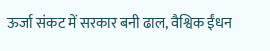ऊर्जा संकट में सरकार बनी ढाल, वैश्विक ईंधन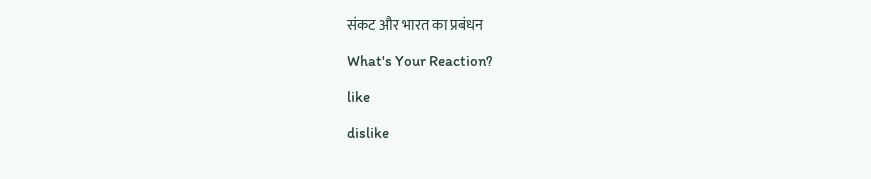संकट और भारत का प्रबंधन

What's Your Reaction?

like

dislike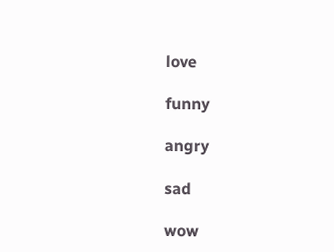love

funny

angry

sad

wow